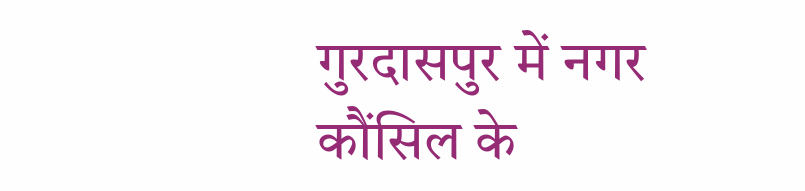गुरदासपुर में नगर कौंसिल के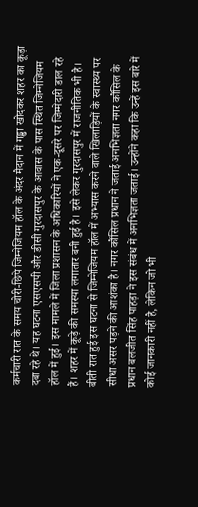कर्मचारी रात के समय चोरी-छिपे जिम्नेजियम हॉल के अंदर मैदान में गड्ढा खोदकर शहर का कूड़ा दबा रहे थे। यह घटना एसएसपी और डीसी गुरदासपुर के आवास के पास स्थित जिम्नेजियम हॉल में हुई। इस मामले में जिला प्रशासन के अधिकारियों ने एक-दूसरे पर जिम्मेदारी डाल रहे हैं। शहर में कूड़े की समस्या लगातार बनी हुई है। इसे लेकर गुरदासपुर में राजनीतिक भी है। बीती रात हुई इस घटना से जिम्नेजियम हॉल में अभ्यास करने वाले खिलाड़ियों के स्वास्थ्य पर सीधा असर पड़ने की आशंका है। नगर कौंसिल प्रधान ने जताई अनभिज्ञता नगर कौंसिल के प्रधान बलजीत सिंह पाहड़ा ने इस संबंध में अनभिज्ञता जताई। उन्होंने कहा कि उन्हें इस बारे में कोई जानकारी नहीं है, लेकिन जो भी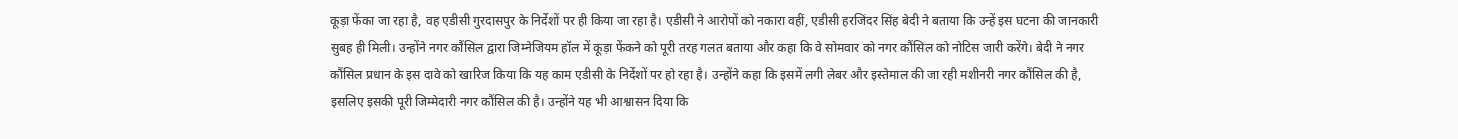कूड़ा फेंका जा रहा है, वह एडीसी गुरदासपुर के निर्देशों पर ही किया जा रहा है। एडीसी ने आरोपों को नकारा वहीं, एडीसी हरजिंदर सिंह बेदी ने बताया कि उन्हें इस घटना की जानकारी सुबह ही मिली। उन्होंने नगर कौंसिल द्वारा जिम्नेजियम हॉल में कूड़ा फेंकने को पूरी तरह गलत बताया और कहा कि वे सोमवार को नगर कौंसिल को नोटिस जारी करेंगे। बेदी ने नगर कौंसिल प्रधान के इस दावे को खारिज किया कि यह काम एडीसी के निर्देशों पर हो रहा है। उन्होंने कहा कि इसमें लगी लेबर और इस्तेमाल की जा रही मशीनरी नगर कौंसिल की है, इसलिए इसकी पूरी जिम्मेदारी नगर कौंसिल की है। उन्होंने यह भी आश्वासन दिया कि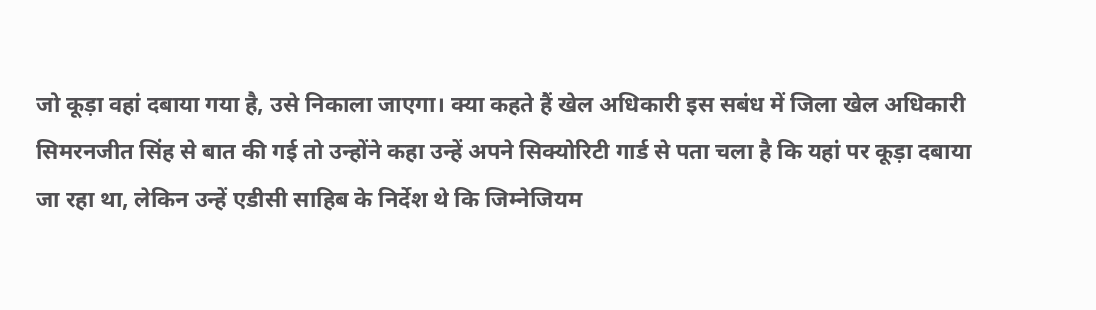जो कूड़ा वहां दबाया गया है, उसे निकाला जाएगा। क्या कहते हैं खेल अधिकारी इस सबंध में जिला खेल अधिकारी सिमरनजीत सिंह से बात की गई तो उन्होंने कहा उन्हें अपने सिक्योरिटी गार्ड से पता चला है कि यहां पर कूड़ा दबाया जा रहा था, लेकिन उन्हें एडीसी साहिब के निर्देश थे कि जिम्नेजियम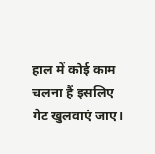हाल में कोई काम चलना हैं इसलिए गेट खुलवाएं जाए।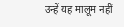उन्हें यह मालूम नहीं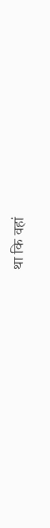था कि वहां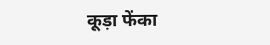कूड़ा फेंका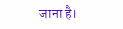जाना है।